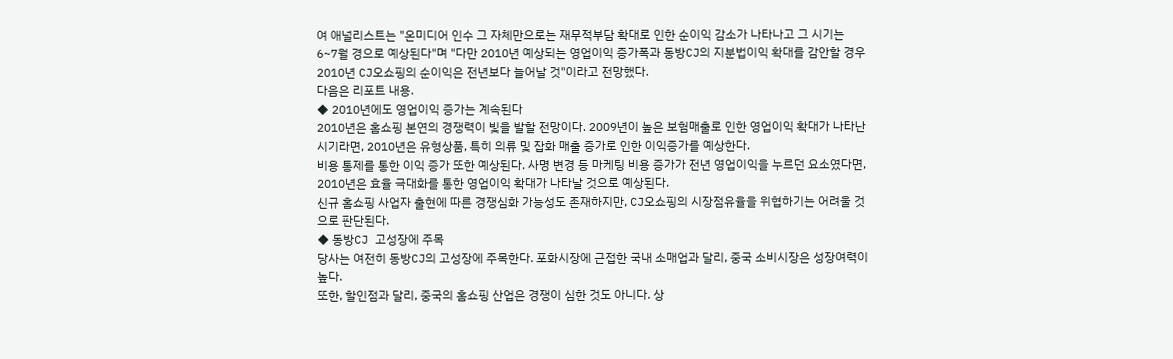여 애널리스트는 "온미디어 인수 그 자체만으로는 재무적부담 확대로 인한 순이익 감소가 나타나고 그 시기는 6~7월 경으로 예상된다"며 "다만 2010년 예상되는 영업이익 증가폭과 동방CJ의 지분법이익 확대를 감안할 경우 2010년 CJ오쇼핑의 순이익은 전년보다 늘어날 것"이라고 전망했다.
다음은 리포트 내용.
◆ 2010년에도 영업이익 증가는 계속된다
2010년은 홈쇼핑 본연의 경쟁력이 빛을 발할 전망이다. 2009년이 높은 보험매출로 인한 영업이익 확대가 나타난 시기라면, 2010년은 유형상품, 특히 의류 및 잡화 매출 증가로 인한 이익증가를 예상한다.
비용 통제를 통한 이익 증가 또한 예상된다. 사명 변경 등 마케팅 비용 증가가 전년 영업이익을 누르던 요소였다면, 2010년은 효율 극대화를 통한 영업이익 확대가 나타날 것으로 예상된다.
신규 홈쇼핑 사업자 출현에 따른 경쟁심화 가능성도 존재하지만, CJ오쇼핑의 시장점유율을 위협하기는 어려울 것으로 판단된다.
◆ 동방CJ 고성장에 주목
당사는 여전히 동방CJ의 고성장에 주목한다. 포화시장에 근접한 국내 소매업과 달리, 중국 소비시장은 성장여력이 높다.
또한, 할인점과 달리, 중국의 홈쇼핑 산업은 경쟁이 심한 것도 아니다. 상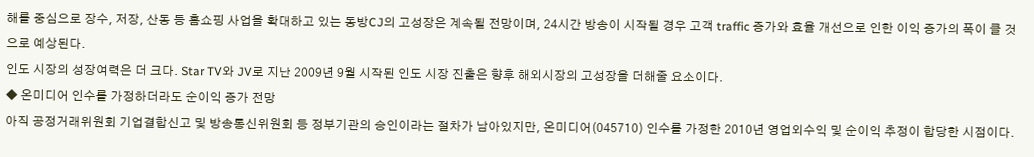해를 중심으로 장수, 저장, 산동 등 홈쇼핑 사업을 확대하고 있는 동방CJ의 고성장은 계속될 전망이며, 24시간 방송이 시작될 경우 고객 traffic 증가와 효율 개선으로 인한 이익 증가의 폭이 클 것으로 예상된다.
인도 시장의 성장여력은 더 크다. Star TV와 JV로 지난 2009년 9월 시작된 인도 시장 진출은 향후 해외시장의 고성장을 더해줄 요소이다.
◆ 온미디어 인수를 가정하더라도 순이익 증가 전망
아직 공정거래위원회 기업결합신고 및 방송통신위원회 등 정부기관의 승인이라는 절차가 남아있지만, 온미디어(045710) 인수를 가정한 2010년 영업외수익 및 순이익 추정이 합당한 시점이다.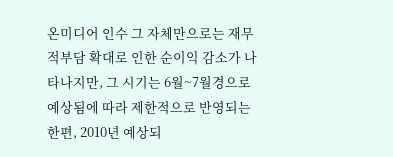온미디어 인수 그 자체만으로는 재무적부담 확대로 인한 순이익 감소가 나타나지만, 그 시기는 6월~7월경으로 예상됨에 따라 제한적으로 반영되는 한편, 2010년 예상되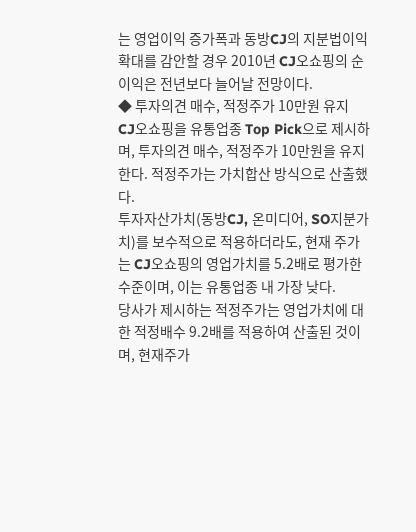는 영업이익 증가폭과 동방CJ의 지분법이익 확대를 감안할 경우 2010년 CJ오쇼핑의 순이익은 전년보다 늘어날 전망이다.
◆ 투자의견 매수, 적정주가 10만원 유지
CJ오쇼핑을 유통업종 Top Pick으로 제시하며, 투자의견 매수, 적정주가 10만원을 유지한다. 적정주가는 가치합산 방식으로 산출했다.
투자자산가치(동방CJ, 온미디어, SO지분가치)를 보수적으로 적용하더라도, 현재 주가는 CJ오쇼핑의 영업가치를 5.2배로 평가한 수준이며, 이는 유통업종 내 가장 낮다.
당사가 제시하는 적정주가는 영업가치에 대한 적정배수 9.2배를 적용하여 산출된 것이며, 현재주가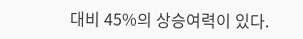대비 45%의 상승여력이 있다.